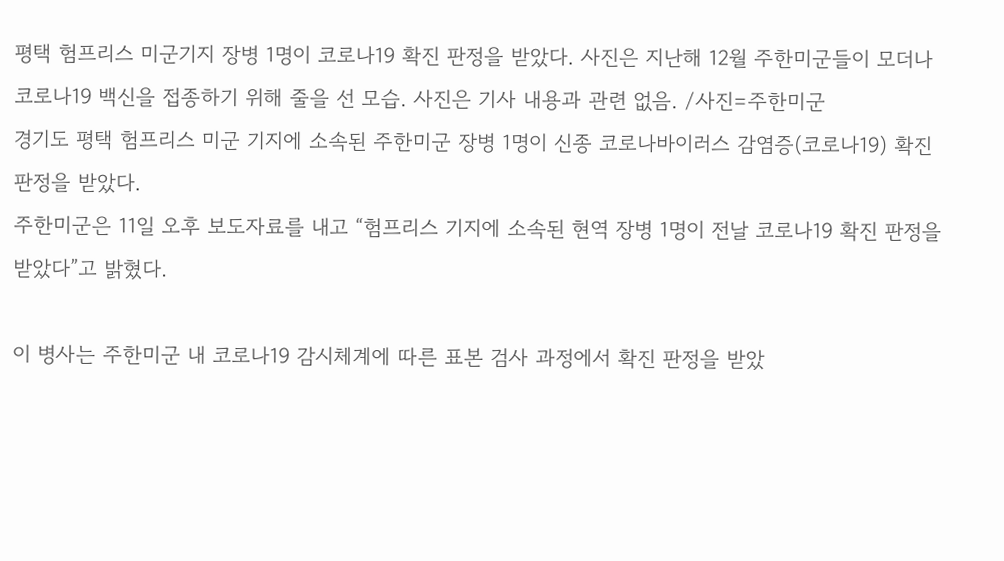평택 험프리스 미군기지 장병 1명이 코로나19 확진 판정을 받았다. 사진은 지난해 12월 주한미군들이 모더나 코로나19 백신을 접종하기 위해 줄을 선 모습. 사진은 기사 내용과 관련 없음. /사진=주한미군
경기도 평택 험프리스 미군 기지에 소속된 주한미군 장병 1명이 신종 코로나바이러스 감염증(코로나19) 확진 판정을 받았다.
주한미군은 11일 오후 보도자료를 내고 “험프리스 기지에 소속된 현역 장병 1명이 전날 코로나19 확진 판정을 받았다”고 밝혔다.

이 병사는 주한미군 내 코로나19 감시체계에 따른 표본 검사 과정에서 확진 판정을 받았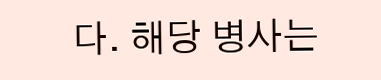다. 해당 병사는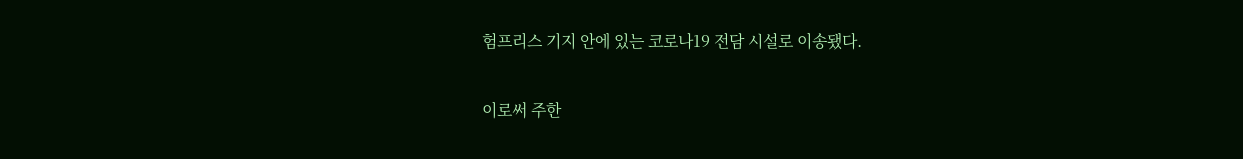험프리스 기지 안에 있는 코로나19 전담 시설로 이송됐다.


이로써 주한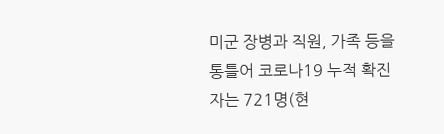미군 장병과 직원, 가족 등을 통틀어 코로나19 누적 확진자는 721명(현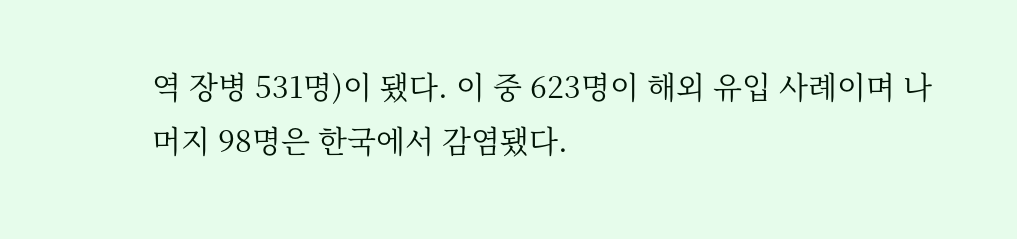역 장병 531명)이 됐다. 이 중 623명이 해외 유입 사례이며 나머지 98명은 한국에서 감염됐다.